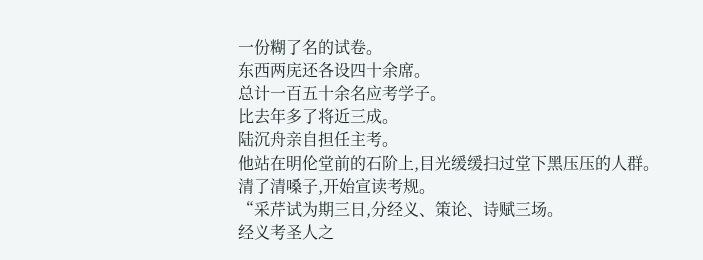一份糊了名的试卷。
东西两庑还各设四十余席。
总计一百五十余名应考学子。
比去年多了将近三成。
陆沉舟亲自担任主考。
他站在明伦堂前的石阶上,目光缓缓扫过堂下黑压压的人群。
清了清嗓子,开始宣读考规。
“采芹试为期三日,分经义、策论、诗赋三场。
经义考圣人之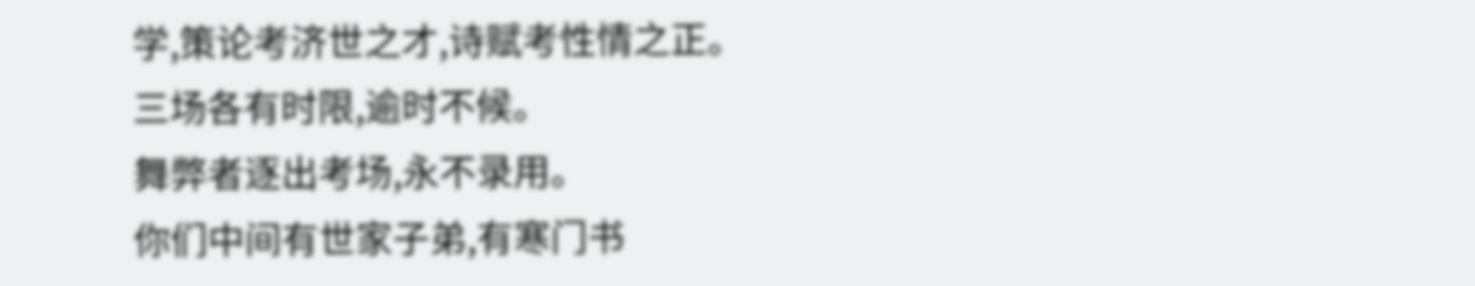学,策论考济世之才,诗赋考性情之正。
三场各有时限,逾时不候。
舞弊者逐出考场,永不录用。
你们中间有世家子弟,有寒门书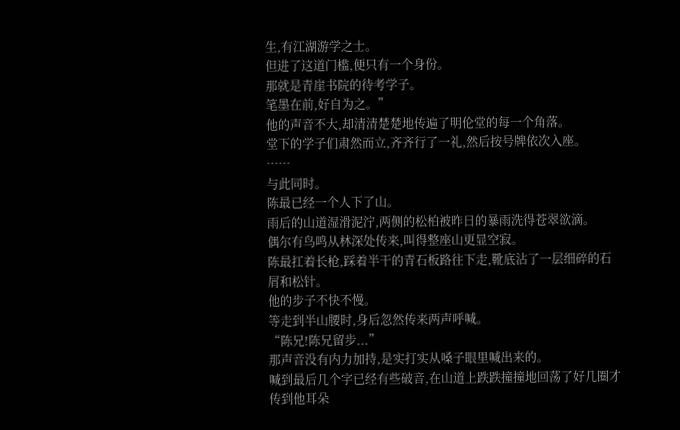生,有江湖游学之士。
但进了这道门槛,便只有一个身份。
那就是青崖书院的待考学子。
笔墨在前,好自为之。”
他的声音不大,却清清楚楚地传遍了明伦堂的每一个角落。
堂下的学子们肃然而立,齐齐行了一礼,然后按号牌依次入座。
……
与此同时。
陈最已经一个人下了山。
雨后的山道湿滑泥泞,两侧的松柏被昨日的暴雨洗得苍翠欲滴。
偶尔有鸟鸣从林深处传来,叫得整座山更显空寂。
陈最扛着长枪,踩着半干的青石板路往下走,靴底沾了一层细碎的石屑和松针。
他的步子不快不慢。
等走到半山腰时,身后忽然传来两声呼喊。
“陈兄!陈兄留步...”
那声音没有内力加持,是实打实从嗓子眼里喊出来的。
喊到最后几个字已经有些破音,在山道上跌跌撞撞地回荡了好几圈才传到他耳朵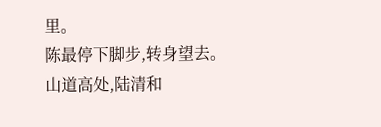里。
陈最停下脚步,转身望去。
山道高处,陆清和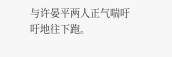与许晏平两人正气喘吁吁地往下跑。